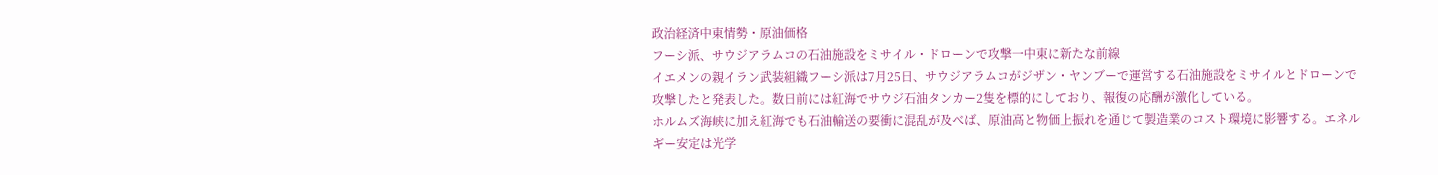政治経済中東情勢・原油価格
フーシ派、サウジアラムコの石油施設をミサイル・ドローンで攻撃一中東に新たな前線
イエメンの親イラン武装組織フーシ派は7月25日、サウジアラムコがジザン・ヤンブーで運営する石油施設をミサイルとドローンで攻撃したと発表した。数日前には紅海でサウジ石油タンカー2隻を標的にしており、報復の応酬が激化している。
ホルムズ海峡に加え紅海でも石油輸送の要衝に混乱が及べば、原油高と物価上振れを通じて製造業のコスト環境に影響する。エネルギー安定は光学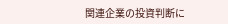関連企業の投資判断に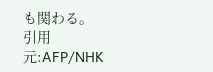も関わる。
引用元:AFP/NHK